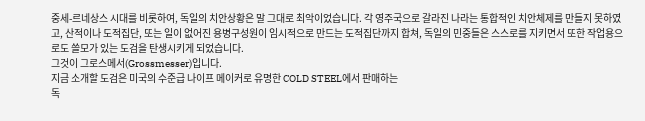중세-르네상스 시대를 비롯하여, 독일의 치안상황은 말 그대로 최악이었습니다. 각 영주국으로 갈라진 나라는 통합적인 치안체제를 만들지 못하였고, 산적이나 도적집단, 또는 일이 없어진 용병구성원이 임시적으로 만드는 도적집단까지 합쳐, 독일의 민중들은 스스로를 지키면서 또한 작업용으로도 쓸모가 있는 도검을 탄생시키게 되었습니다.
그것이 그로스메서(Grossmesser)입니다.
지금 소개할 도검은 미국의 수준급 나이프 메이커로 유명한 COLD STEEL에서 판매하는
독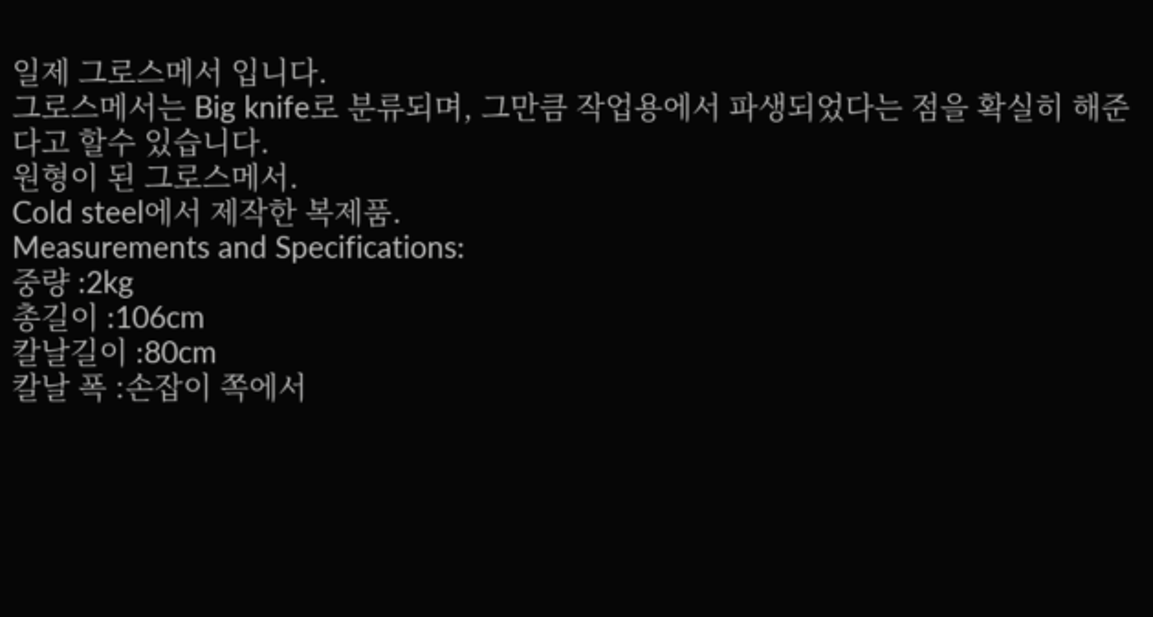일제 그로스메서 입니다.
그로스메서는 Big knife로 분류되며, 그만큼 작업용에서 파생되었다는 점을 확실히 해준다고 할수 있습니다.
원형이 된 그로스메서.
Cold steel에서 제작한 복제품.
Measurements and Specifications:
중량 :2kg
총길이 :106cm
칼날길이 :80cm
칼날 폭 :손잡이 쪽에서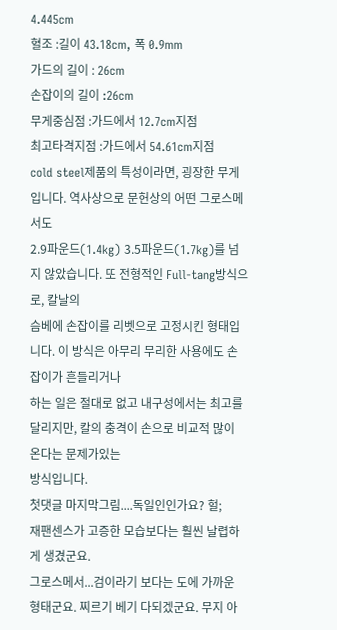4.445cm
혈조 :길이 43.18cm, 폭 0.9mm
가드의 길이 : 26cm
손잡이의 길이 :26cm
무게중심점 :가드에서 12.7cm지점
최고타격지점 :가드에서 54.61cm지점
cold steel제품의 특성이라면, 굉장한 무게입니다. 역사상으로 문헌상의 어떤 그로스메서도
2.9파운드(1.4kg) 3.5파운드(1.7kg)를 넘지 않았습니다. 또 전형적인 Full-tang방식으로, 칼날의
슴베에 손잡이를 리벳으로 고정시킨 형태입니다. 이 방식은 아무리 무리한 사용에도 손잡이가 흔들리거나
하는 일은 절대로 없고 내구성에서는 최고를 달리지만, 칼의 충격이 손으로 비교적 많이 온다는 문제가있는
방식입니다.
첫댓글 마지막그림....독일인인가요? 헐;
재팬센스가 고증한 모습보다는 훨씬 날렵하게 생겼군요.
그로스메서...검이라기 보다는 도에 가까운 형태군요. 찌르기 베기 다되겠군요. 무지 아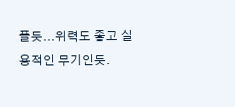플듯...위력도 좋고 실용적인 무기인듯.